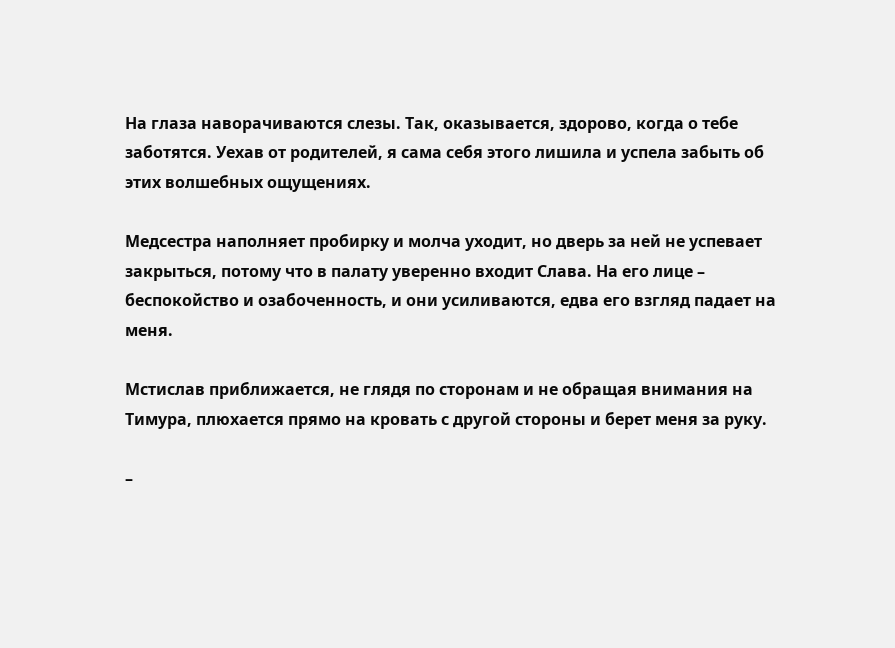На глаза наворачиваются слезы. Так, оказывается, здорово, когда о тебе заботятся. Уехав от родителей, я сама себя этого лишила и успела забыть об этих волшебных ощущениях.

Медсестра наполняет пробирку и молча уходит, но дверь за ней не успевает закрыться, потому что в палату уверенно входит Слава. На его лице – беспокойство и озабоченность, и они усиливаются, едва его взгляд падает на меня.

Мстислав приближается, не глядя по сторонам и не обращая внимания на Тимура, плюхается прямо на кровать с другой стороны и берет меня за руку.

–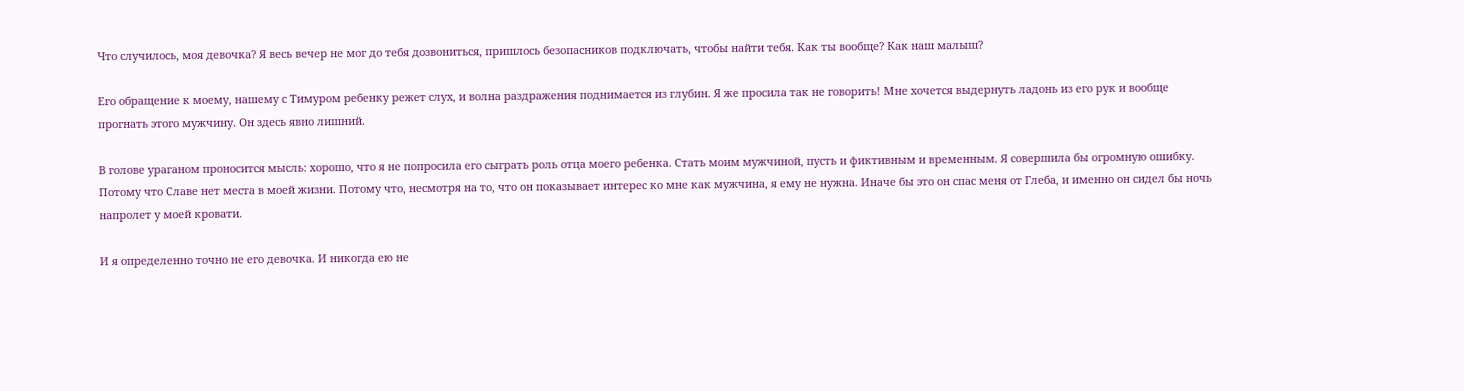Что случилось, моя девочка? Я весь вечер не мог до тебя дозвониться, пришлось безопасников подключать, чтобы найти тебя. Как ты вообще? Как наш малыш?

Его обращение к моему, нашему с Тимуром ребенку режет слух, и волна раздражения поднимается из глубин. Я же просила так не говорить! Мне хочется выдернуть ладонь из его рук и вообще прогнать этого мужчину. Он здесь явно лишний.

В голове ураганом проносится мысль: хорошо, что я не попросила его сыграть роль отца моего ребенка. Стать моим мужчиной, пусть и фиктивным и временным. Я совершила бы огромную ошибку. Потому что Славе нет места в моей жизни. Потому что, несмотря на то, что он показывает интерес ко мне как мужчина, я ему не нужна. Иначе бы это он спас меня от Глеба, и именно он сидел бы ночь напролет у моей кровати.

И я определенно точно не его девочка. И никогда ею не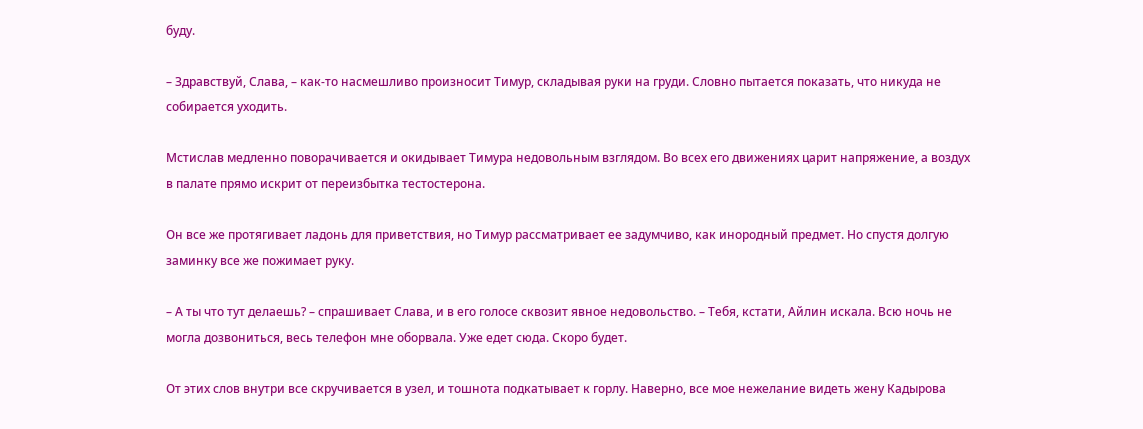буду.

– Здравствуй, Слава, – как-то насмешливо произносит Тимур, складывая руки на груди. Словно пытается показать, что никуда не собирается уходить.

Мстислав медленно поворачивается и окидывает Тимура недовольным взглядом. Во всех его движениях царит напряжение, а воздух в палате прямо искрит от переизбытка тестостерона.

Он все же протягивает ладонь для приветствия, но Тимур рассматривает ее задумчиво, как инородный предмет. Но спустя долгую заминку все же пожимает руку.

– А ты что тут делаешь? – спрашивает Слава, и в его голосе сквозит явное недовольство. – Тебя, кстати, Айлин искала. Всю ночь не могла дозвониться, весь телефон мне оборвала. Уже едет сюда. Скоро будет.

От этих слов внутри все скручивается в узел, и тошнота подкатывает к горлу. Наверно, все мое нежелание видеть жену Кадырова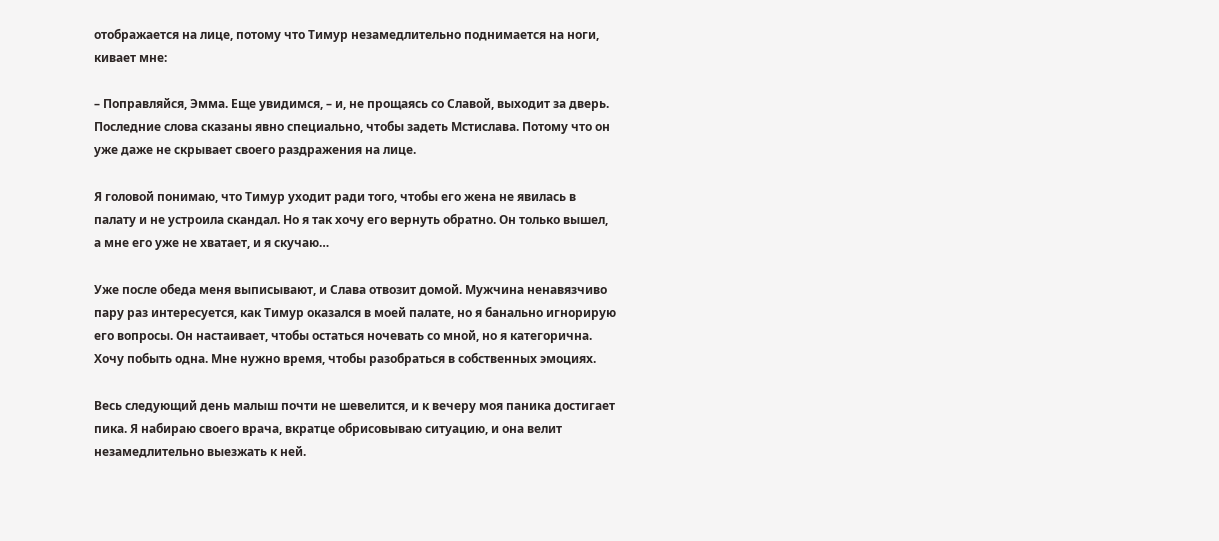отображается на лице, потому что Тимур незамедлительно поднимается на ноги, кивает мне:

– Поправляйся, Эмма. Еще увидимся, – и, не прощаясь со Славой, выходит за дверь. Последние слова сказаны явно специально, чтобы задеть Мстислава. Потому что он уже даже не скрывает своего раздражения на лице.

Я головой понимаю, что Тимур уходит ради того, чтобы его жена не явилась в палату и не устроила скандал. Но я так хочу его вернуть обратно. Он только вышел, а мне его уже не хватает, и я скучаю…

Уже после обеда меня выписывают, и Слава отвозит домой. Мужчина ненавязчиво пару раз интересуется, как Тимур оказался в моей палате, но я банально игнорирую его вопросы. Он настаивает, чтобы остаться ночевать со мной, но я категорична. Хочу побыть одна. Мне нужно время, чтобы разобраться в собственных эмоциях.

Весь следующий день малыш почти не шевелится, и к вечеру моя паника достигает пика. Я набираю своего врача, вкратце обрисовываю ситуацию, и она велит незамедлительно выезжать к ней.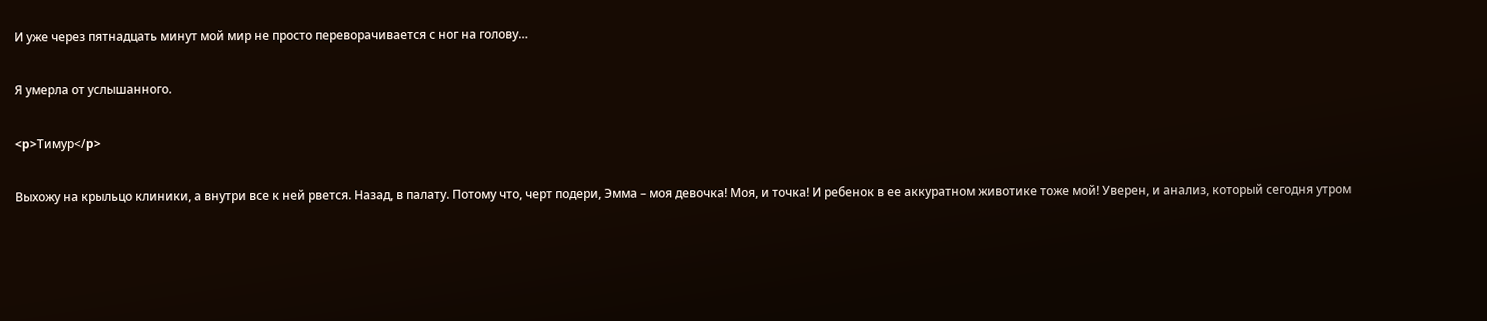И уже через пятнадцать минут мой мир не просто переворачивается с ног на голову…

Я умерла от услышанного.

<p>Тимур</p>

Выхожу на крыльцо клиники, а внутри все к ней рвется. Назад, в палату. Потому что, черт подери, Эмма – моя девочка! Моя, и точка! И ребенок в ее аккуратном животике тоже мой! Уверен, и анализ, который сегодня утром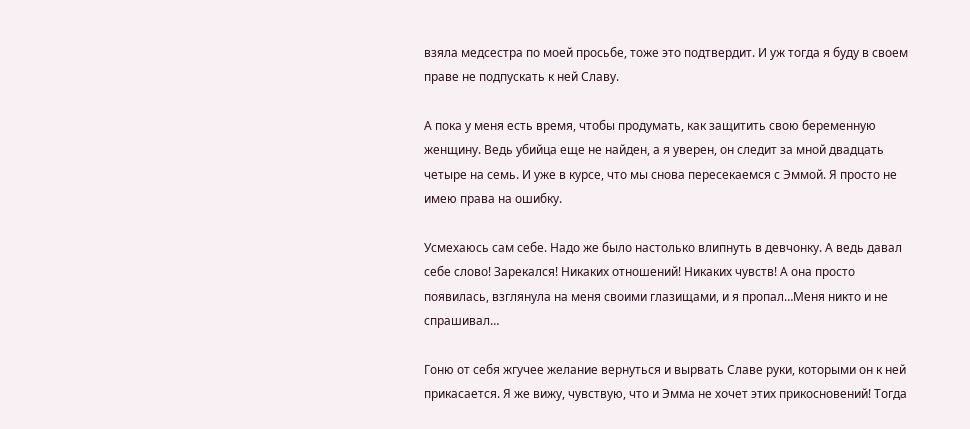взяла медсестра по моей просьбе, тоже это подтвердит. И уж тогда я буду в своем праве не подпускать к ней Славу.

А пока у меня есть время, чтобы продумать, как защитить свою беременную женщину. Ведь убийца еще не найден, а я уверен, он следит за мной двадцать четыре на семь. И уже в курсе, что мы снова пересекаемся с Эммой. Я просто не имею права на ошибку.

Усмехаюсь сам себе. Надо же было настолько влипнуть в девчонку. А ведь давал себе слово! Зарекался! Никаких отношений! Никаких чувств! А она просто появилась, взглянула на меня своими глазищами, и я пропал…Меня никто и не спрашивал…

Гоню от себя жгучее желание вернуться и вырвать Славе руки, которыми он к ней прикасается. Я же вижу, чувствую, что и Эмма не хочет этих прикосновений! Тогда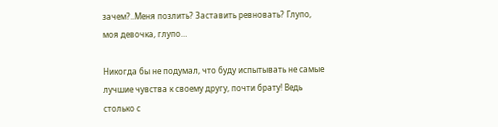зачем?..Меня позлить? Заставить ревновать? Глупо, моя девочка, глупо…

Никогда бы не подумал, что буду испытывать не самые лучшие чувства к своему другу, почти брату! Ведь столько с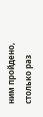ним пройдено, столько раз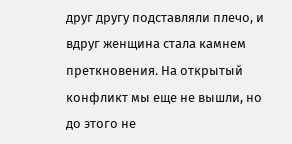друг другу подставляли плечо, и вдруг женщина стала камнем преткновения. На открытый конфликт мы еще не вышли, но до этого не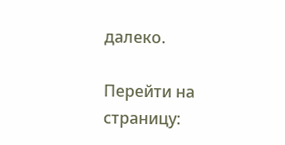далеко.

Перейти на страницу: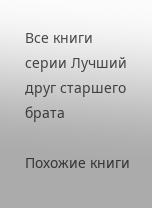Все книги серии Лучший друг старшего брата

Похожие книги